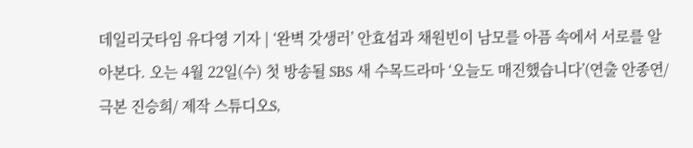데일리굿타임 유다영 기자 | ‘완벽 갓생러’ 안효섭과 채원빈이 남모를 아픔 속에서 서로를 알아본다. 오는 4월 22일(수) 첫 방송될 SBS 새 수목드라마 ‘오늘도 매진했습니다’(연출 안종연/ 극본 진승희/ 제작 스튜디오S,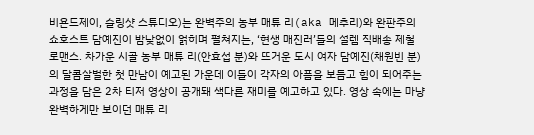비욘드제이, 슬링샷 스튜디오)는 완벽주의 농부 매튜 리(aka 메추리)와 완판주의 쇼호스트 담예진이 밤낮없이 얽히며 펼쳐지는, ‘현생 매진러’들의 설렘 직배송 제철 로맨스. 차가운 시골 농부 매튜 리(안효섭 분)와 뜨거운 도시 여자 담예진(채원빈 분)의 달콤살벌한 첫 만남이 예고된 가운데 이들이 각자의 아픔을 보듬고 힘이 되어주는 과정을 담은 2차 티저 영상이 공개돼 색다른 재미를 예고하고 있다. 영상 속에는 마냥 완벽하게만 보이던 매튜 리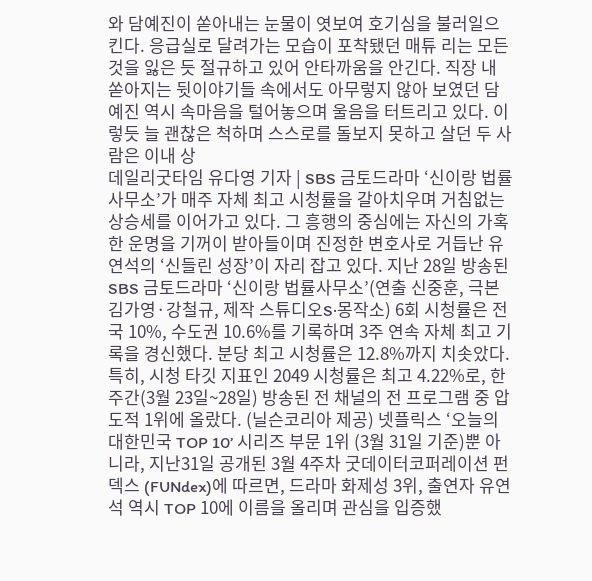와 담예진이 쏟아내는 눈물이 엿보여 호기심을 불러일으킨다. 응급실로 달려가는 모습이 포착됐던 매튜 리는 모든 것을 잃은 듯 절규하고 있어 안타까움을 안긴다. 직장 내 쏟아지는 뒷이야기들 속에서도 아무렇지 않아 보였던 담예진 역시 속마음을 털어놓으며 울음을 터트리고 있다. 이렇듯 늘 괜찮은 척하며 스스로를 돌보지 못하고 살던 두 사람은 이내 상
데일리굿타임 유다영 기자 | SBS 금토드라마 ‘신이랑 법률사무소’가 매주 자체 최고 시청률을 갈아치우며 거침없는 상승세를 이어가고 있다. 그 흥행의 중심에는 자신의 가혹한 운명을 기꺼이 받아들이며 진정한 변호사로 거듭난 유연석의 ‘신들린 성장’이 자리 잡고 있다. 지난 28일 방송된 SBS 금토드라마 ‘신이랑 법률사무소’(연출 신중훈, 극본 김가영·강철규, 제작 스튜디오S·몽작소) 6회 시청률은 전국 10%, 수도권 10.6%를 기록하며 3주 연속 자체 최고 기록을 경신했다. 분당 최고 시청률은 12.8%까지 치솟았다. 특히, 시청 타깃 지표인 2049 시청률은 최고 4.22%로, 한 주간(3월 23일~28일) 방송된 전 채널의 전 프로그램 중 압도적 1위에 올랐다. (닐슨코리아 제공) 넷플릭스 ‘오늘의 대한민국 TOP 10’ 시리즈 부문 1위 (3월 31일 기준)뿐 아니라, 지난31일 공개된 3월 4주차 굿데이터코퍼레이션 펀덱스 (FUNdex)에 따르면, 드라마 화제성 3위, 출연자 유연석 역시 TOP 10에 이름을 올리며 관심을 입증했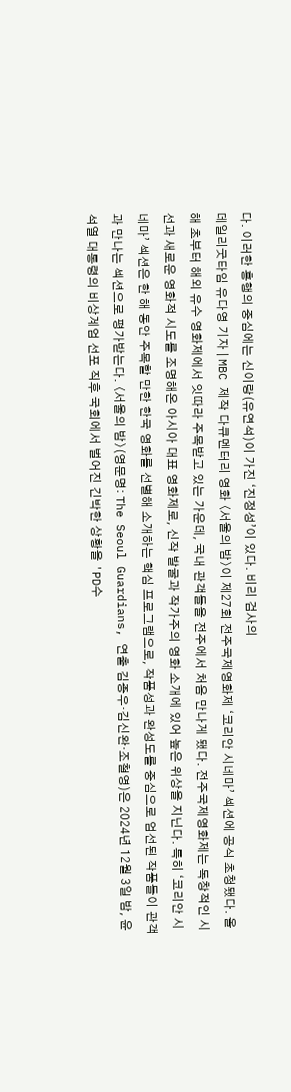다. 이러한 흥행의 중심에는 신이랑(유연석)이 가진 ‘진정성’이 있다. 비리 검사의
데일리굿타임 유다영 기자 | MBC 제작 다큐멘터리 영화 〈서울의 밤〉이 제27회 전주국제영화제 ‘코리안 시네마’ 섹션에 공식 초청됐다. 올해 초부터 해외 유수 영화제에서 잇따라 주목받고 있는 가운데, 국내 관객들을 전주에서 처음 만나게 됐다. 전주국제영화제는 독창적인 시선과 새로운 영화적 시도를 조명해온 아시아 대표 영화제로, 신작 발굴과 작가주의 영화 소개에 있어 높은 위상을 지닌다. 특히 ‘코리안 시네마’ 섹션은 한 해 동안 주목할 만한 한국 영화를 선별해 소개하는 핵심 프로그램으로, 작품성과 완성도를 중심으로 엄선된 작품들이 관객과 만나는 섹션으로 평가받는다. 〈서울의 밤〉(영문명: The Seoul Guardians, 연출 김종우·김신완·조철영)은 2024년 12월 3일 밤, 윤석열 대통령의 비상계엄 선포 직후 국회에서 벌어진 긴박한 상황을 'PD수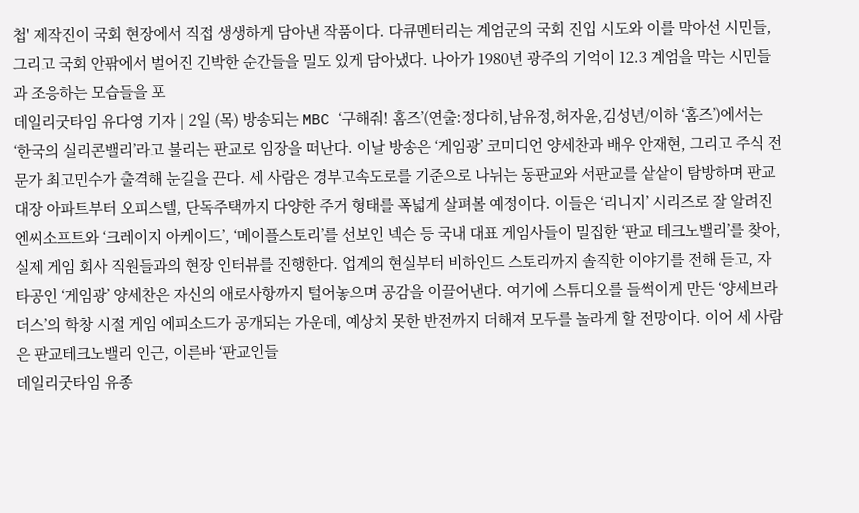첩' 제작진이 국회 현장에서 직접 생생하게 담아낸 작품이다. 다큐멘터리는 계엄군의 국회 진입 시도와 이를 막아선 시민들, 그리고 국회 안팎에서 벌어진 긴박한 순간들을 밀도 있게 담아냈다. 나아가 1980년 광주의 기억이 12.3 계엄을 막는 시민들과 조응하는 모습들을 포
데일리굿타임 유다영 기자 | 2일 (목) 방송되는 MBC ‘구해줘! 홈즈’(연출:정다히,남유정,허자윤,김성년/이하 ‘홈즈’)에서는 ‘한국의 실리콘밸리’라고 불리는 판교로 임장을 떠난다. 이날 방송은 ‘게임광’ 코미디언 양세찬과 배우 안재현, 그리고 주식 전문가 최고민수가 출격해 눈길을 끈다. 세 사람은 경부고속도로를 기준으로 나뉘는 동판교와 서판교를 샅샅이 탐방하며 판교 대장 아파트부터 오피스텔, 단독주택까지 다양한 주거 형태를 폭넓게 살펴볼 예정이다. 이들은 ‘리니지’ 시리즈로 잘 알려진 엔씨소프트와 ‘크레이지 아케이드’, ‘메이플스토리’를 선보인 넥슨 등 국내 대표 게임사들이 밀집한 ‘판교 테크노밸리’를 찾아, 실제 게임 회사 직원들과의 현장 인터뷰를 진행한다. 업계의 현실부터 비하인드 스토리까지 솔직한 이야기를 전해 듣고, 자타공인 ‘게임광’ 양세찬은 자신의 애로사항까지 털어놓으며 공감을 이끌어낸다. 여기에 스튜디오를 들썩이게 만든 ‘양세브라더스’의 학창 시절 게임 에피소드가 공개되는 가운데, 예상치 못한 반전까지 더해져 모두를 놀라게 할 전망이다. 이어 세 사람은 판교테크노밸리 인근, 이른바 ‘판교인들
데일리굿타임 유종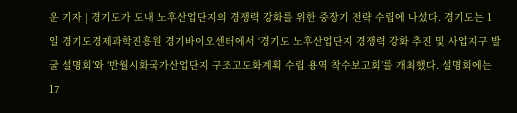운 기자 | 경기도가 도내 노후산업단지의 경쟁력 강화를 위한 중장기 전략 수립에 나섰다. 경기도는 1일 경기도경제과학진흥원 경기바이오센터에서 ‘경기도 노후산업단지 경쟁력 강화 추진 및 사업지구 발굴 설명회’와 ‘반월시화국가산업단지 구조고도화계획 수립 용역 착수보고회’를 개최했다. 설명회에는 17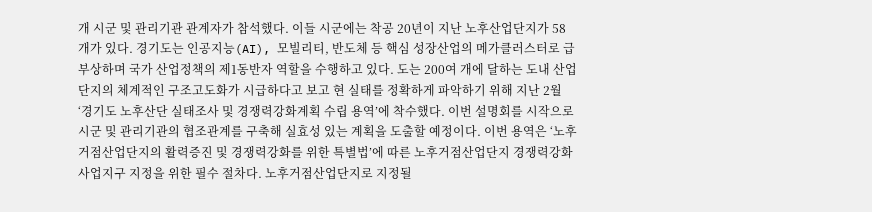개 시군 및 관리기관 관계자가 참석했다. 이들 시군에는 착공 20년이 지난 노후산업단지가 58개가 있다. 경기도는 인공지능(AI), 모빌리티, 반도체 등 핵심 성장산업의 메가클러스터로 급부상하며 국가 산업정책의 제1동반자 역할을 수행하고 있다. 도는 200여 개에 달하는 도내 산업단지의 체계적인 구조고도화가 시급하다고 보고 현 실태를 정확하게 파악하기 위해 지난 2월 ‘경기도 노후산단 실태조사 및 경쟁력강화계획 수립 용역’에 착수했다. 이번 설명회를 시작으로 시군 및 관리기관의 협조관계를 구축해 실효성 있는 계획을 도출할 예정이다. 이번 용역은 ‘노후거점산업단지의 활력증진 및 경쟁력강화를 위한 특별법’에 따른 노후거점산업단지 경쟁력강화사업지구 지정을 위한 필수 절차다. 노후거점산업단지로 지정될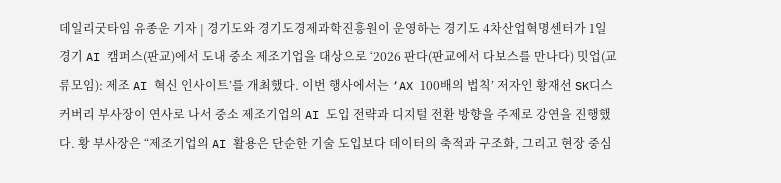데일리굿타임 유종운 기자 | 경기도와 경기도경제과학진흥원이 운영하는 경기도 4차산업혁명센터가 1일 경기 AI 캠퍼스(판교)에서 도내 중소 제조기업을 대상으로 ‘2026 판다(판교에서 다보스를 만나다) 밋업(교류모임): 제조 AI 혁신 인사이트’를 개최했다. 이번 행사에서는 ‘AX 100배의 법칙’ 저자인 황재선 SK디스커버리 부사장이 연사로 나서 중소 제조기업의 AI 도입 전략과 디지털 전환 방향을 주제로 강연을 진행했다. 황 부사장은 “제조기업의 AI 활용은 단순한 기술 도입보다 데이터의 축적과 구조화, 그리고 현장 중심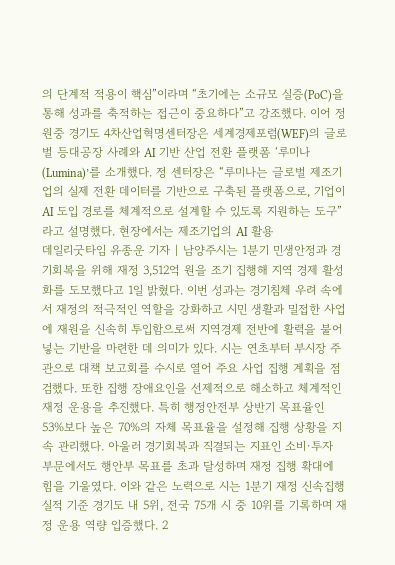의 단계적 적용이 핵심”이라며 “초기에는 소규모 실증(PoC)을 통해 성과를 축적하는 접근이 중요하다”고 강조했다. 이어 정원중 경기도 4차산업혁명센터장은 세계경제포럼(WEF)의 글로벌 등대공장 사례와 AI 기반 산업 전환 플랫폼 ‘루미나(Lumina)’를 소개했다. 정 센터장은 “루미나는 글로벌 제조기업의 실제 전환 데이터를 기반으로 구축된 플랫폼으로, 기업이 AI 도입 경로를 체계적으로 설계할 수 있도록 지원하는 도구”라고 설명했다. 현장에서는 제조기업의 AI 활용
데일리굿타임 유종운 기자 | 남양주시는 1분기 민생안정과 경기회복을 위해 재정 3,512억 원을 조기 집행해 지역 경제 활성화를 도모했다고 1일 밝혔다. 이번 성과는 경기침체 우려 속에서 재정의 적극적인 역할을 강화하고 시민 생활과 밀접한 사업에 재원을 신속히 투입함으로써 지역경제 전반에 활력을 불어넣는 기반을 마련한 데 의미가 있다. 시는 연초부터 부시장 주관으로 대책 보고회를 수시로 열어 주요 사업 집행 계획을 점검했다. 또한 집행 장애요인을 선제적으로 해소하고 체계적인 재정 운용을 추진했다. 특히 행정안전부 상반기 목표율인 53%보다 높은 70%의 자체 목표율을 설정해 집행 상황을 지속 관리했다. 아울러 경기회복과 직결되는 지표인 소비·투자 부문에서도 행안부 목표를 초과 달성하며 재정 집행 확대에 힘을 기울였다. 이와 같은 노력으로 시는 1분기 재정 신속집행 실적 기준 경기도 내 5위, 전국 75개 시 중 10위를 기록하며 재정 운용 역량 입증했다. 2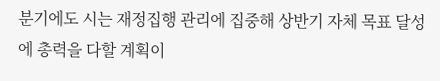분기에도 시는 재정집행 관리에 집중해 상반기 자체 목표 달성에 총력을 다할 계획이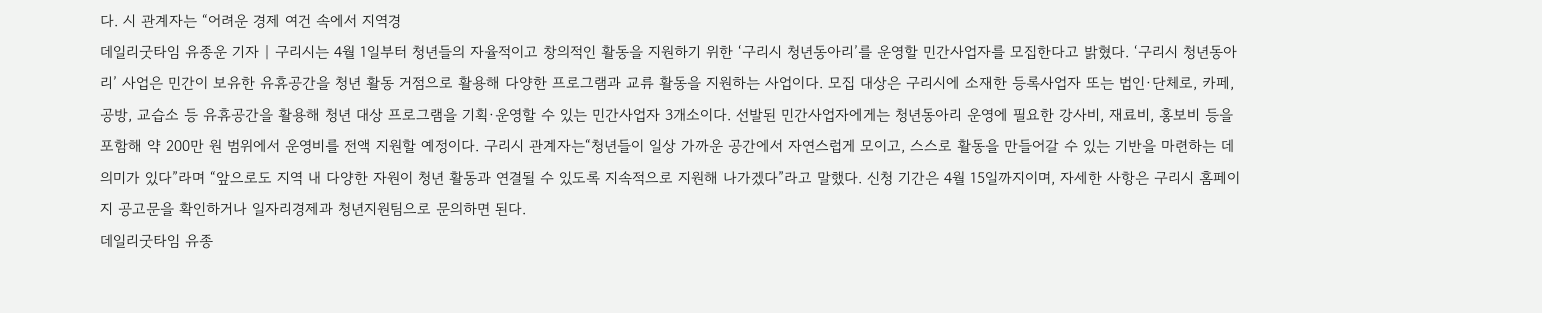다. 시 관계자는 “어려운 경제 여건 속에서 지역경
데일리굿타임 유종운 기자 | 구리시는 4월 1일부터 청년들의 자율적이고 창의적인 활동을 지원하기 위한 ‘구리시 청년동아리’를 운영할 민간사업자를 모집한다고 밝혔다. ‘구리시 청년동아리’ 사업은 민간이 보유한 유휴공간을 청년 활동 거점으로 활용해 다양한 프로그램과 교류 활동을 지원하는 사업이다. 모집 대상은 구리시에 소재한 등록사업자 또는 법인·단체로, 카페, 공방, 교습소 등 유휴공간을 활용해 청년 대상 프로그램을 기획·운영할 수 있는 민간사업자 3개소이다. 선발된 민간사업자에게는 청년동아리 운영에 필요한 강사비, 재료비, 홍보비 등을 포함해 약 200만 원 범위에서 운영비를 전액 지원할 예정이다. 구리시 관계자는“청년들이 일상 가까운 공간에서 자연스럽게 모이고, 스스로 활동을 만들어갈 수 있는 기반을 마련하는 데 의미가 있다”라며 “앞으로도 지역 내 다양한 자원이 청년 활동과 연결될 수 있도록 지속적으로 지원해 나가겠다”라고 말했다. 신청 기간은 4월 15일까지이며, 자세한 사항은 구리시 홈페이지 공고문을 확인하거나 일자리경제과 청년지원팀으로 문의하면 된다.
데일리굿타임 유종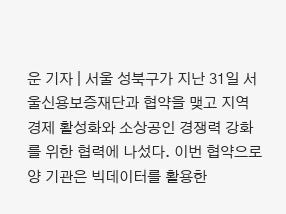운 기자 | 서울 성북구가 지난 31일 서울신용보증재단과 협약을 맺고 지역 경제 활성화와 소상공인 경쟁력 강화를 위한 협력에 나섰다. 이번 협약으로 양 기관은 빅데이터를 활용한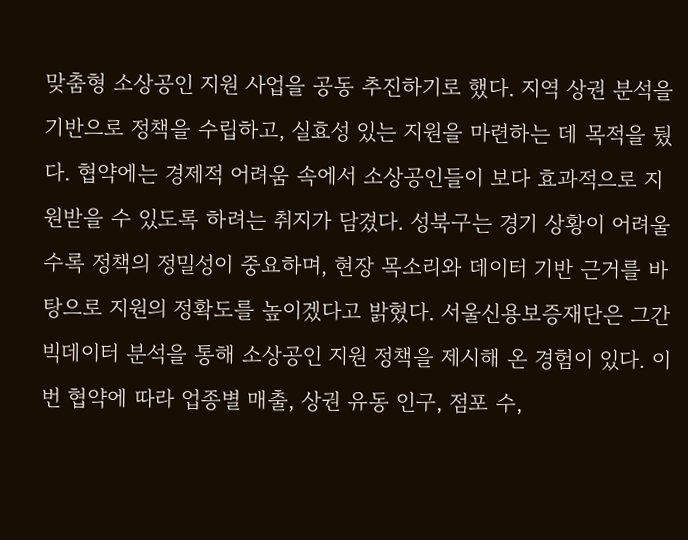맞춤형 소상공인 지원 사업을 공동 추진하기로 했다. 지역 상권 분석을 기반으로 정책을 수립하고, 실효성 있는 지원을 마련하는 데 목적을 뒀다. 협약에는 경제적 어려움 속에서 소상공인들이 보다 효과적으로 지원받을 수 있도록 하려는 취지가 담겼다. 성북구는 경기 상황이 어려울수록 정책의 정밀성이 중요하며, 현장 목소리와 데이터 기반 근거를 바탕으로 지원의 정확도를 높이겠다고 밝혔다. 서울신용보증재단은 그간 빅데이터 분석을 통해 소상공인 지원 정책을 제시해 온 경험이 있다. 이번 협약에 따라 업종별 매출, 상권 유동 인구, 점포 수,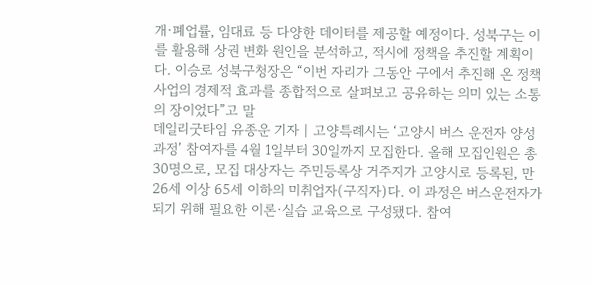개·폐업률, 임대료 등 다양한 데이터를 제공할 예정이다. 성북구는 이를 활용해 상권 변화 원인을 분석하고, 적시에 정책을 추진할 계획이다. 이승로 성북구청장은 “이번 자리가 그동안 구에서 추진해 온 정책사업의 경제적 효과를 종합적으로 살펴보고 공유하는 의미 있는 소통의 장이었다”고 말
데일리굿타임 유종운 기자 | 고양특례시는 ‘고양시 버스 운전자 양성과정’ 참여자를 4월 1일부터 30일까지 모집한다. 올해 모집인원은 총 30명으로, 모집 대상자는 주민등록상 거주지가 고양시로 등록된, 만 26세 이상 65세 이하의 미취업자(구직자)다. 이 과정은 버스운전자가 되기 위해 필요한 이론·실습 교육으로 구성됐다. 참여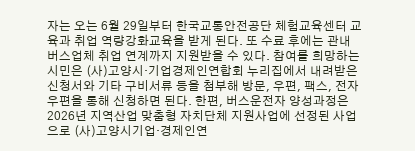자는 오는 6월 29일부터 한국교통안전공단 체험교육센터 교육과 취업 역량강화교육을 받게 된다. 또 수료 후에는 관내 버스업체 취업 연계까지 지원받을 수 있다. 참여를 희망하는 시민은 (사)고양시·기업경제인연합회 누리집에서 내려받은 신청서와 기타 구비서류 등을 첨부해 방문, 우편, 팩스, 전자우편을 통해 신청하면 된다. 한편, 버스운전자 양성과정은 2026년 지역산업 맞춤형 자치단체 지원사업에 선정된 사업으로 (사)고양시기업‧경제인연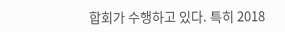합회가 수행하고 있다. 특히 2018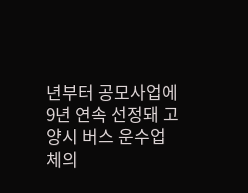년부터 공모사업에 9년 연속 선정돼 고양시 버스 운수업체의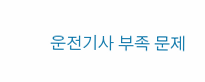운전기사 부족 문제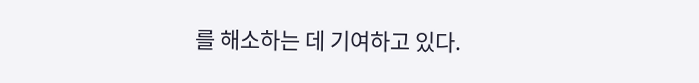를 해소하는 데 기여하고 있다.